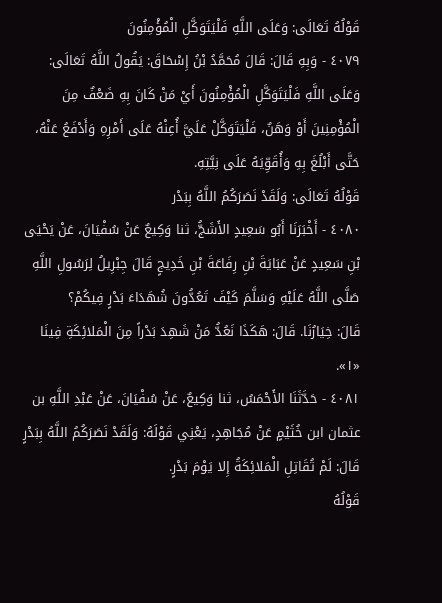قَوْلُهُ تَعَالَى: وَعَلَى اللَّهِ فَلْيَتَوَكَّلِ الْمُؤْمِنُونَ
٤٠٧٩ - وَبِهِ قَالَ: قَالَ مُحَمَّدُ بْنُ إِسْحَاقَ: يَقُولُ اللَّهُ تَعَالَى: وَعَلَى اللَّهِ فَلْيَتَوَكَّلِ الْمُؤْمِنُونَ أَيْ مَنْ كَانَ بِهِ ضَعْفٌ مِنَ الْمُؤْمِنِينَ أَوْ وَهَنٌ، فَلْيَتَوَكَّلْ عَلَيَّ أُعِنْهُ عَلَى أَمْرِهِ وَأَدْفَعُ عَنْهُ، حَتَّى أَبْلُغَ بِهِ وَأُقَوِّيَهُ عَلَى نِيَّتِهِ.
قَوْلُهُ تَعَالَى: وَلَقَدْ نَصَرَكُمُ اللَّهُ بِبَدْر
٤٠٨٠ - أَخْبَرَنَا أَبُو سَعِيدٍ الأَشَجُّ، ثنا وَكِيعٌ عَنْ سُفْيَانَ، عَنْ يَحْيَى بْنِ سَعِيدٍ عَنْ عَبَايَةَ بْنِ رِفَاعَةَ بْنِ خَدِيجٍ قَالَ جِبْرِيلُ لِرَسُولِ اللَّهِ صَلَّى اللَّهُ عَلَيْهِ وَسَلَّمَ كَيْفَ تَعُدُّونَ شُهَدَاءَ بَدْرٍ فِيكُمْ؟
قَالَ: خِيَارُنَا. قَالَ: هَكَذَا نَعُدُّ مَنْ شَهِدَ بَدْراً مِنَ الْمَلائِكَةِ فِينَا «١».
٤٠٨١ - حَدَّثَنَا الأَحْمَسُ، ثنا وَكِيعٌ، عَنْ سُفْيَانَ، عَنْ عَبْدِ اللَّهِ بن عثمان ابن خُثَيْمٍ عَنْ مُجَاهِدٍ، يَعْنِي قَوْلَهُ: وَلَقَدْ نَصَرَكُمُ اللَّهُ بِبَدْرٍ قَالَ: لَمْ تُقَاتِلِ الْمَلائِكَةُ إِلا يَوْمَ بَدْرٍ.
قَوْلُهُ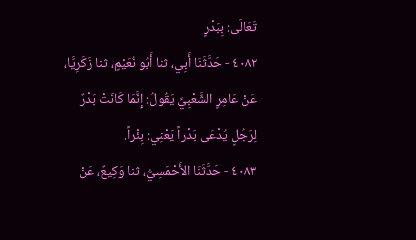تَعَالَى: بِبَدْرٍ
٤٠٨٢ - حَدَّثَنَا أَبِي، ثنا أَبُو نُعَيْمٍ، ثنا زَكَرِيَّا، عَنْ عَامِرٍ الشَّعْبِيِّ يَقُولُ: إِنَّمَا كَانَتْ بَدْرٌ لِرَجُلٍ يُدْعَى بَدْراً يَعْنِي: بِئْراً.
٤٠٨٣ - حَدَّثَنَا الأَحْمَسِيُّ، ثنا وَكِيعٌ، عَنْ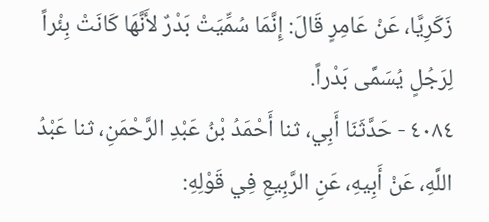زَكَرِيَّا، عَنْ عَامِرٍ قَالَ: إِنَّمَا سُمِّيَتْ بَدْرٌ لأَنَّهَا كَانَتْ بِئْراً لِرَجُلٍ يُسَمَّى بَدْراً.
٤٠٨٤ - حَدَّثَنَا أَبِي، ثنا أَحْمَدُ بْنُ عَبْدِ الرَّحْمَنِ، ثنا عَبْدُ اللَّهِ، عَنْ أَبِيهِ، عَنِ الرَّبِيعِ فِي قَوْلِهِ: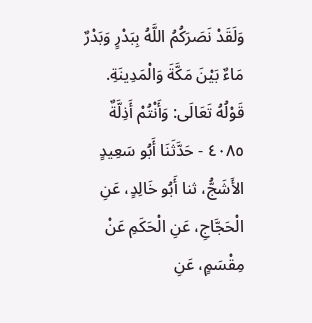وَلَقَدْ نَصَرَكُمُ اللَّهُ بِبَدْرٍ وَبَدْرٌ مَاءٌ بَيْنَ مَكَّةَ وَالْمَدِينَةِ.
قَوْلُهُ تَعَالَى: وَأَنْتُمْ أَذِلَّةٌ
٤٠٨٥ - حَدَّثَنَا أَبُو سَعِيدٍ الأَشَجُّ، ثنا أَبُو خَالِدٍ، عَنِ الْحَجَّاجِ، عَنِ الْحَكَمِ عَنْ مِقْسَمٍ، عَنِ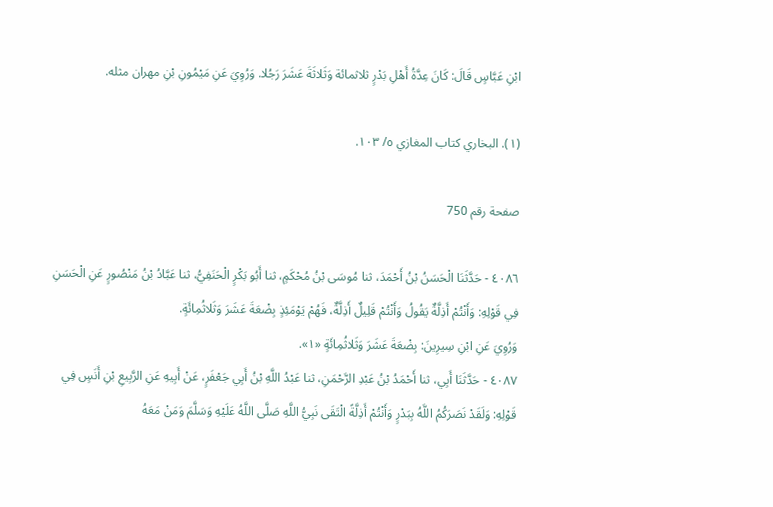ابْنِ عَبَّاسٍ قَالَ: كَانَ عِدَّةُ أَهْلِ بَدْرٍ ثلاثمائة وَثَلاثَةَ عَشَرَ رَجُلا. وَرُوِيَ عَنِ مَيْمُونِ بْنِ مهران مثله.

(١). البخاري كتاب المغازي ٥/ ١٠٣.

صفحة رقم 750

٤٠٨٦ - حَدَّثَنَا الْحَسَنُ بْنُ أَحْمَدَ، ثنا مُوسَى بْنُ مُحْكَمٍ، ثنا أَبُو بَكْرٍ الْحَنَفِيُّ، ثنا عَبَّادُ بْنُ مَنْصُورٍ عَنِ الْحَسَنِ فِي قَوْلِهِ: وَأَنْتُمْ أَذِلَّةٌ يَقُولُ وَأَنْتُمْ قَلِيلٌ أَذِلَّةٌ، فَهُمْ يَوْمَئِذٍ بِضْعَةَ عَشَرَ وَثَلاثُمِائَةٍ.
وَرُوِيَ عَنِ ابْنِ سِيرِينَ: بِضْعَةَ عَشَرَ وَثَلاثُمِائَةٍ «١».
٤٠٨٧ - حَدَّثَنَا أَبِي، ثنا أَحْمَدُ بْنُ عَبْدِ الرَّحْمَنِ، ثنا عَبْدُ اللَّهِ بْنُ أَبِي جَعْفَرٍ، عَنْ أَبِيهِ عَنِ الرَّبِيعِ بْنِ أَنَسٍ فِي قَوْلِهِ: وَلَقَدْ نَصَرَكُمُ اللَّهُ بِبَدْرٍ وَأَنْتُمْ أَذِلَّةً الْتَقَى نَبِيُّ اللَّهِ صَلَّى اللَّهُ عَلَيْهِ وَسَلَّمَ وَمَنْ مَعَهُ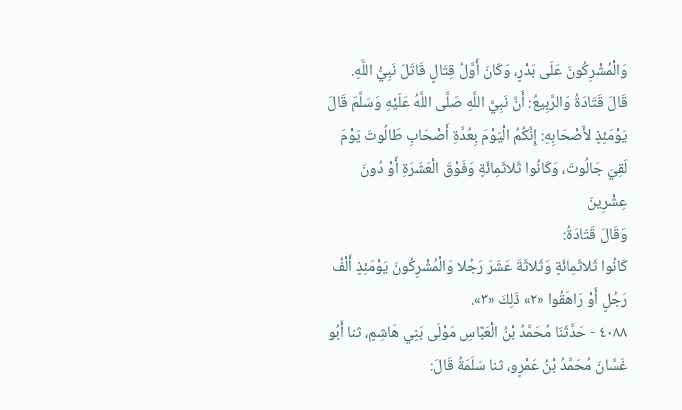وَالْمُشْرِكُونَ عَلَى بَدْرٍ، وَكَانَ أَوَّلُ قِتَالٍ قَاتَلَ نَبِيُّ اللَّهِ.
قَالَ قَتَادَةُ وَالرَّبِيعُ: أَنَّ نَبِيَّ اللَّهِ صَلَّى اللَّهُ عَلَيْهِ وَسَلَّمَ قَالَ يَوْمَئِذٍ لأَصْحَابِهِ: إِنَّكُمُ الْيَوْمَ بِعُدَّةِ أَصْحَابِ طَالُوتَ يَوْمَ لَقِيَ جَالُوتَ، وَكَانُوا ثَلاثَمِائَةٍ وَفَوْقَ الْعَشَرَةِ أَوْ دُونَ عِشْرِينَ
وَقَالَ قَتَادَةُ:
كَانُوا ثَلاثَمِائَةٍ وَثَلاثَةَ عَشَرَ رَجُلا وَالْمُشْرِكُونَ يَوْمَئِذٍ أَلْفُ رَجُلٍ أَوْ رَاهَقُوا «٢» ذَلِكَ «٣».
٤٠٨٨ - حَدَّثَنَا مُحَمَّدُ بْنُ الْعَبَّاسِ مَوْلَى بَنِي هَاشِمٍ، ثنا أَبُو غَسَّانَ مُحَمَّدُ بْنُ عَمْرٍو، ثنا سَلَمَةُ قَالَ: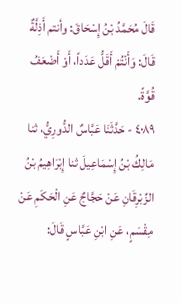قَالَ مُحَمَّدُ بْنُ إِسْحَاقَ: وأنتم أَذِلَّةٌ قَالَ: وَأَنْتُمْ أَقَلُّ عَدَداً، أَوْ أَضْعَفُ قُوَّةً.
٤٠٨٩ - حَدَّثَنَا عَبَّاسٌ الدُّورِيُّ، ثنا مَالِكُ بْنُ إِسْمَاعِيلَ ثنا إِبْرَاهِيمُ بْنُ الزِّبْرِقَانِ عَنْ حَجَّاجٌ عَنِ الْحَكَمِ عَنْ مِقْسَمٍ، عَنِ ابْنِ عَبَّاسٍ قَالَ: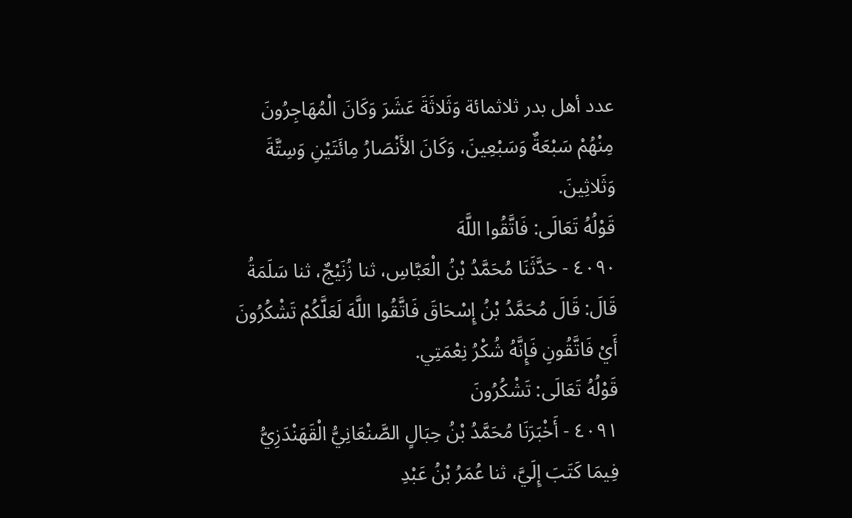عدد أهل بدر ثلاثمائة وَثَلاثَةَ عَشَرَ وَكَانَ الْمُهَاجِرُونَ مِنْهُمْ سَبْعَةٌ وَسَبْعِينَ، وَكَانَ الأَنْصَارُ مِائَتَيْنِ وَسِتَّةَ وَثَلاثِينَ.
قَوْلُهُ تَعَالَى: فَاتَّقُوا اللَّهَ
٤٠٩٠ - حَدَّثَنَا مُحَمَّدُ بْنُ الْعَبَّاسِ، ثنا زُنَيْجٌ، ثنا سَلَمَةُ قَالَ: قَالَ مُحَمَّدُ بْنُ إِسْحَاقَ فَاتَّقُوا اللَّهَ لَعَلَّكُمْ تَشْكُرُونَ أَيْ فَاتَّقُونِ فَإِنَّهُ شُكْرُ نِعْمَتِي.
قَوْلُهُ تَعَالَى: تَشْكُرُونَ
٤٠٩١ - أَخْبَرَنَا مُحَمَّدُ بْنُ حِبَالٍ الصَّنْعَانِيُّ الْقَهَنْدَزِيُّ فِيمَا كَتَبَ إِلَيَّ، ثنا عُمَرُ بْنُ عَبْدِ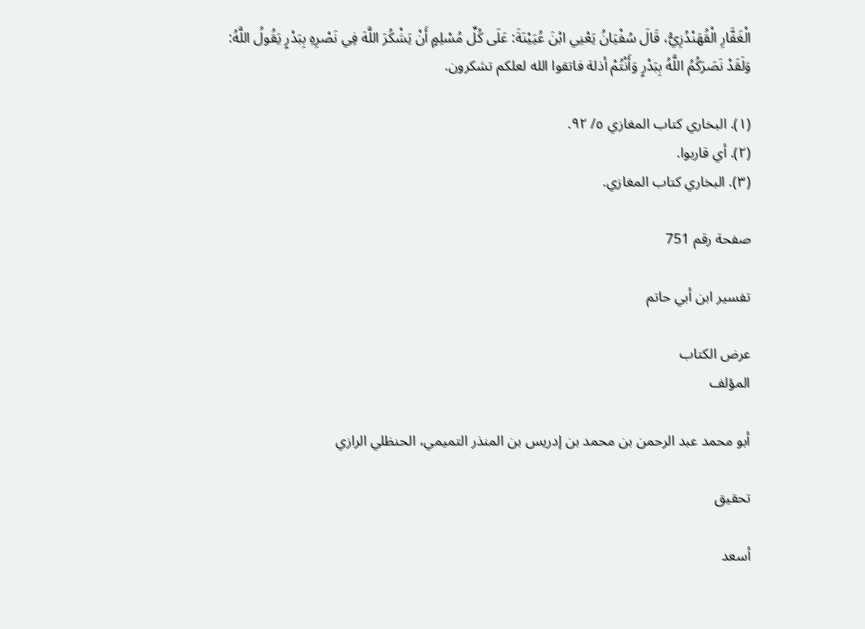الْغَفَّارِ الْقُهَنْدُزِيُّ، قَالَ سُفْيَانُ يَعْنِي ابْنَ عُيَيْنَةَ: عَلَى كُلِّ مُسْلِمٍ أَنْ يَشْكُرَ اللَّهَ فِي نَصْرِهِ بِبَدْرٍ يَقُولُ اللَّهُ: وَلَقَدْ نَصَرَكُمُ اللَّهُ بِبَدْرٍ وَأَنْتُمْ أذلة فاتقوا الله لعلكم تشكرون.

(١). البخاري كتاب المغازي ٥/ ٩٢.
(٢). أي قاربوا.
(٣). البخاري كتاب المغازي.

صفحة رقم 751

تفسير ابن أبي حاتم

عرض الكتاب
المؤلف

أبو محمد عبد الرحمن بن محمد بن إدريس بن المنذر التميمي، الحنظلي الرازي

تحقيق

أسعد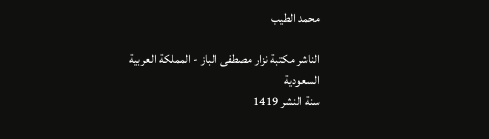محمد الطيب

الناشر مكتبة نزار مصطفى الباز - المملكة العربية السعودية
سنة النشر 1419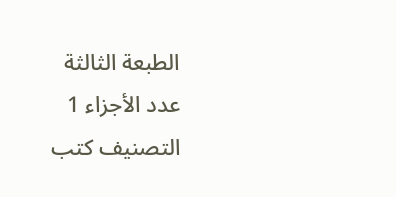الطبعة الثالثة
عدد الأجزاء 1
التصنيف كتب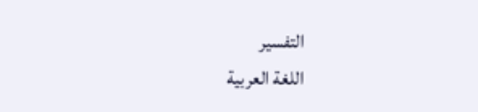التفسير
اللغة العربية